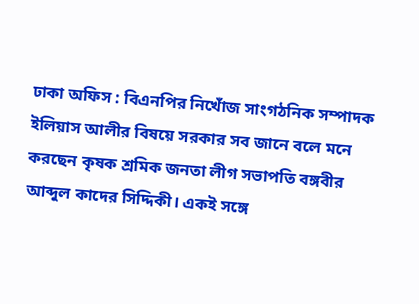ঢাকা অফিস : বিএনপির নিখোঁজ সাংগঠনিক সম্পাদক ইলিয়াস আলীর বিষয়ে সরকার সব জানে বলে মনে করছেন কৃষক শ্রমিক জনতা লীগ সভাপতি বঙ্গবীর আব্দুল কাদের সিদ্দিকী। একই সঙ্গে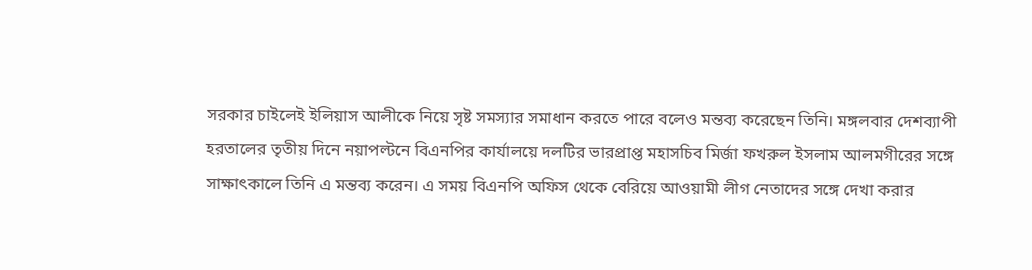সরকার চাইলেই ইলিয়াস আলীকে নিয়ে সৃষ্ট সমস্যার সমাধান করতে পারে বলেও মন্তব্য করেছেন তিনি। মঙ্গলবার দেশব্যাপী হরতালের তৃতীয় দিনে নয়াপল্টনে বিএনপির কার্যালয়ে দলটির ভারপ্রাপ্ত মহাসচিব মির্জা ফখরুল ইসলাম আলমগীরের সঙ্গে সাক্ষাৎকালে তিনি এ মন্তব্য করেন। এ সময় বিএনপি অফিস থেকে বেরিয়ে আওয়ামী লীগ নেতাদের সঙ্গে দেখা করার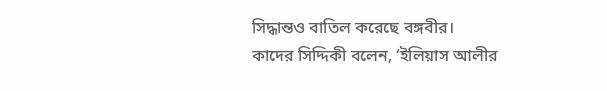সিদ্ধান্তও বাতিল করেছে বঙ্গবীর।
কাদের সিদ্দিকী বলেন, ‘ইলিয়াস আলীর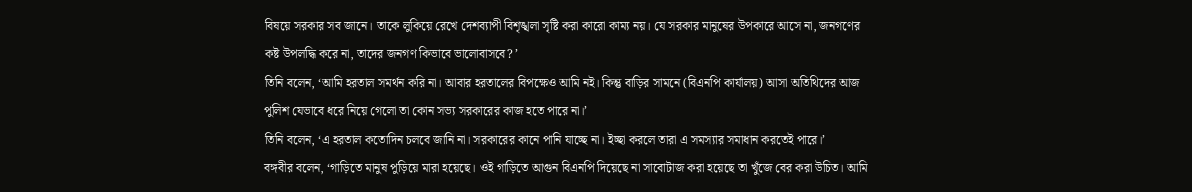বিষয়ে সরকার সব জানে। তাকে লুকিয়ে রেখে দেশব্যাপী বিশৃঙ্খলা সৃষ্টি করা কারো কাম্য নয়। যে সরকার মানুষের উপকারে আসে না, জনগণের কষ্ট উপলদ্ধি করে না, তাদের জনগণ কিভাবে ভালোবাসবে? ’
তিনি বলেন, ‘আমি হরতাল সমর্থন করি না। আবার হরতালের বিপক্ষেও আমি নই। কিন্তু বাড়ির সামনে (বিএনপি কার্যালয়) আসা অতিথিদের আজ পুলিশ যেভাবে ধরে নিয়ে গেলো তা কোন সভ্য সরকারের কাজ হতে পারে না।’
তিনি বলেন, ‘এ হরতাল কতোদিন চলবে জানি না। সরকারের কানে পানি যাচ্ছে না। ইচ্ছা করলে তারা এ সমস্যার সমাধান করতেই পারে।’
বঙ্গবীর বলেন, ‘গাড়িতে মানুষ পুড়িয়ে মারা হয়েছে। ওই গাড়িতে আগুন বিএনপি দিয়েছে না সাবোটাজ করা হয়েছে তা খুঁজে বের করা উচিত। আমি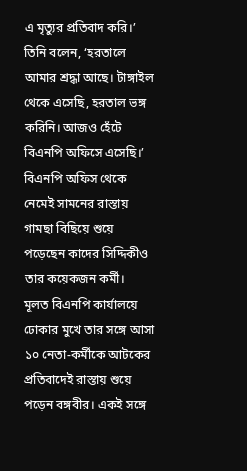এ মৃত্যুর প্রতিবাদ করি।’
তিনি বলেন, ‘হরতালে আমার শ্রদ্ধা আছে। টাঙ্গাইল থেকে এসেছি, হরতাল ভঙ্গ করিনি। আজও হেঁটে বিএনপি অফিসে এসেছি।’
বিএনপি অফিস থেকে নেমেই সামনের রাস্তায় গামছা বিছিয়ে শুয়ে পড়েছেন কাদের সিদ্দিকীও তার কয়েকজন কর্মী।
মূলত বিএনপি কার্যালয়ে ঢোকার মুখে তার সঙ্গে আসা ১০ নেতা-কর্মীকে আটকের প্রতিবাদেই রাস্তায় শুয়ে পড়েন বঙ্গবীর। একই সঙ্গে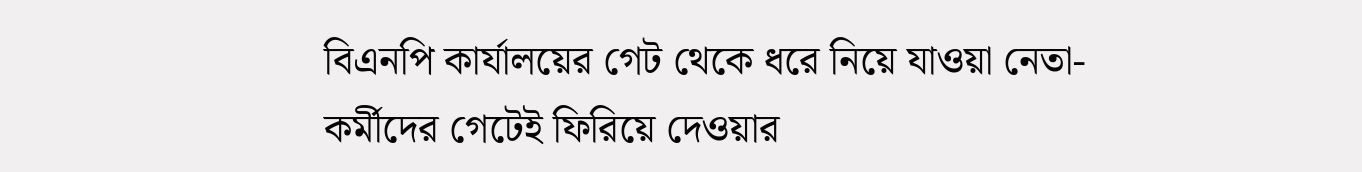বিএনপি কার্যালয়ের গেট থেকে ধরে নিয়ে যাওয়া নেতা-কর্মীদের গেটেই ফিরিয়ে দেওয়ার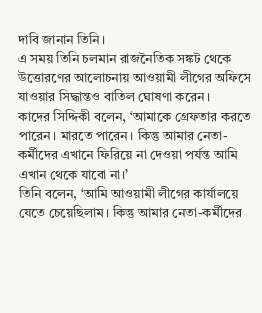দাবি জানান তিনি।
এ সময় তিনি চলমান রাজনৈতিক সঙ্কট থেকে উত্তোরণের আলোচনায় আওয়ামী লীগের অফিসে যাওয়ার সিদ্ধান্তও বাতিল ঘোষণা করেন।
কাদের সিদ্দিকী বলেন, ‘আমাকে গ্রেফতার করতে পারেন। মারতে পারেন। কিন্তু আমার নেতা-কর্মীদের এখানে ফিরিয়ে না দেওয়া পর্যন্ত আমি এখান থেকে যাবো না।’
তিনি বলেন, ‘আমি আওয়ামী লীগের কার্যালয়ে যেতে চেয়েছিলাম। কিন্তু আমার নেতা-কর্মীদের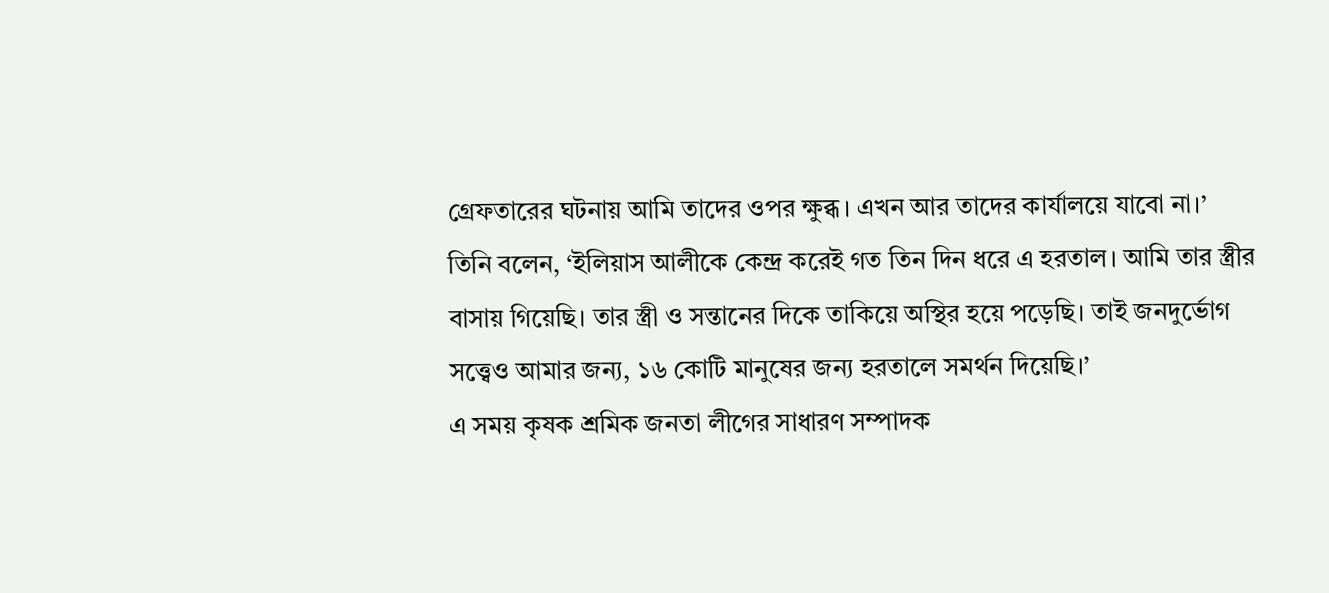গ্রেফতারের ঘটনায় আমি তাদের ওপর ক্ষুব্ধ। এখন আর তাদের কার্যালয়ে যাবো না।’
তিনি বলেন, ‘ইলিয়াস আলীকে কেন্দ্র করেই গত তিন দিন ধরে এ হরতাল। আমি তার স্ত্রীর বাসায় গিয়েছি। তার স্ত্রী ও সন্তানের দিকে তাকিয়ে অস্থির হয়ে পড়েছি। তাই জনদুর্ভোগ সত্ত্বেও আমার জন্য, ১৬ কোটি মানুষের জন্য হরতালে সমর্থন দিয়েছি।’
এ সময় কৃষক শ্রমিক জনতা লীগের সাধারণ সম্পাদক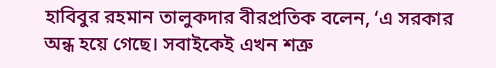হাবিবুর রহমান তালুকদার বীরপ্রতিক বলেন, ‘এ সরকার অন্ধ হয়ে গেছে। সবাইকেই এখন শত্রু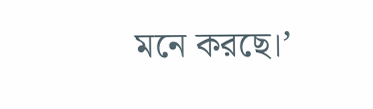মনে করছে।’